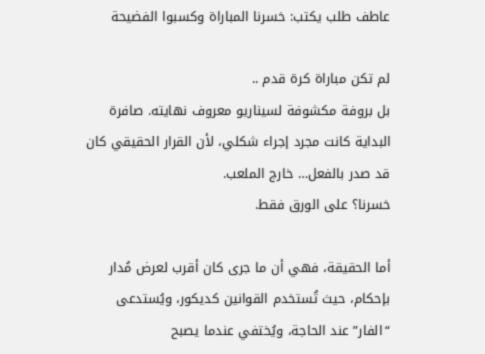عاطف طلب يكتب: خسرنا المباراة وكسبوا الفضيحة

لم تكن مباراة كرة قدم ..
بل بروفة مكشوفة لسيناريو معروف نهايته. صافرة البداية كانت مجرد إجراء شكلي، لأن القرار الحقيقي كان قد صدر بالفعل… خارج الملعب.
خسرنا؟ على الورق فقط.

أما الحقيقة، فهي أن ما جرى كان أقرب لعرض مُدار بإحكام، حيث تُستخدم القوانين كديكور، ويُستدعى “الفار” عند الحاجة، ويُختفي عندما يصبح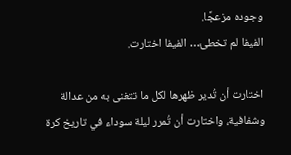وجوده مزعجًا.
الفيفا لم تخطئ… الفيفا اختارت.

اختارت أن تُدير ظهرها لكل ما تتغنى به من عدالة وشفافية، واختارت أن تُمرر ليلة سوداء في تاريخ كرة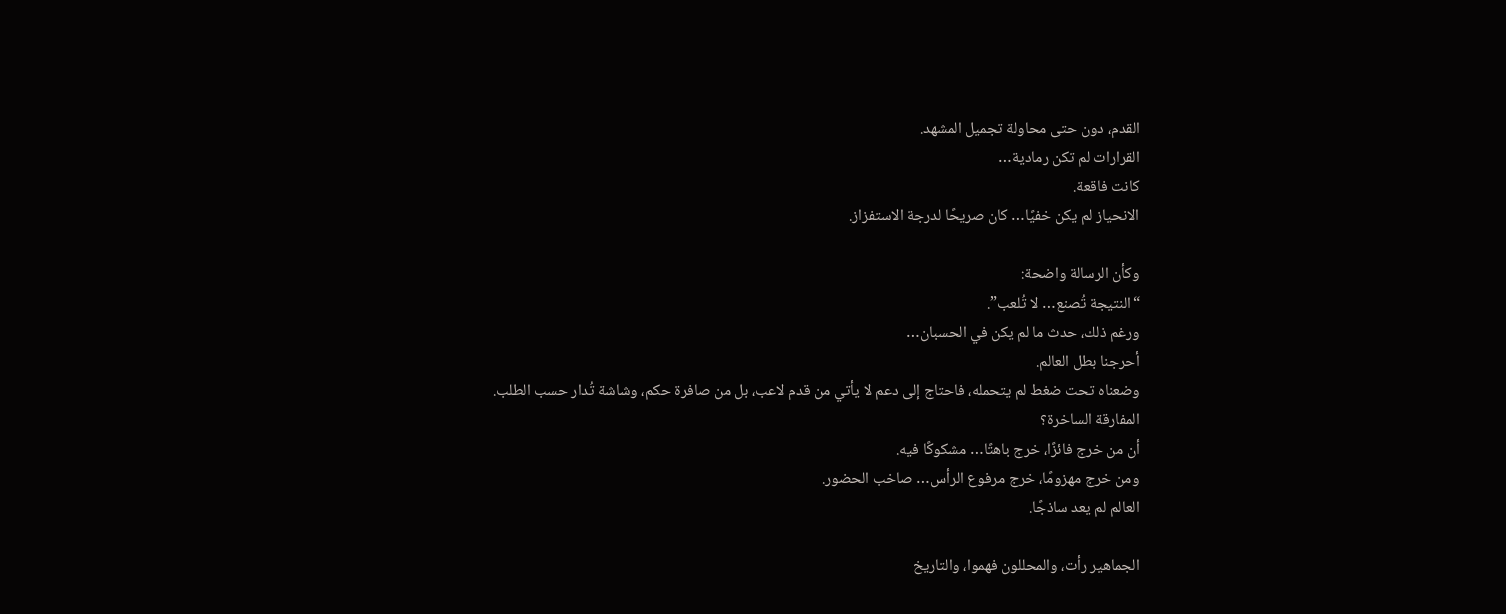القدم، دون حتى محاولة تجميل المشهد.
القرارات لم تكن رمادية…
كانت فاقعة.
الانحياز لم يكن خفيًا… كان صريحًا لدرجة الاستفزاز.

وكأن الرسالة واضحة:
“النتيجة تُصنع… لا تُلعب”.
ورغم ذلك، حدث ما لم يكن في الحسبان…
أحرجنا بطل العالم.
وضعناه تحت ضغط لم يتحمله، فاحتاج إلى دعم لا يأتي من قدم لاعب، بل من صافرة حكم، وشاشة تُدار حسب الطلب.
المفارقة الساخرة؟
أن من خرج فائزًا، خرج باهتًا… مشكوكًا فيه.
ومن خرج مهزومًا، خرج مرفوع الرأس… صاخب الحضور.
العالم لم يعد ساذجًا.

الجماهير رأت، والمحللون فهموا، والتاريخ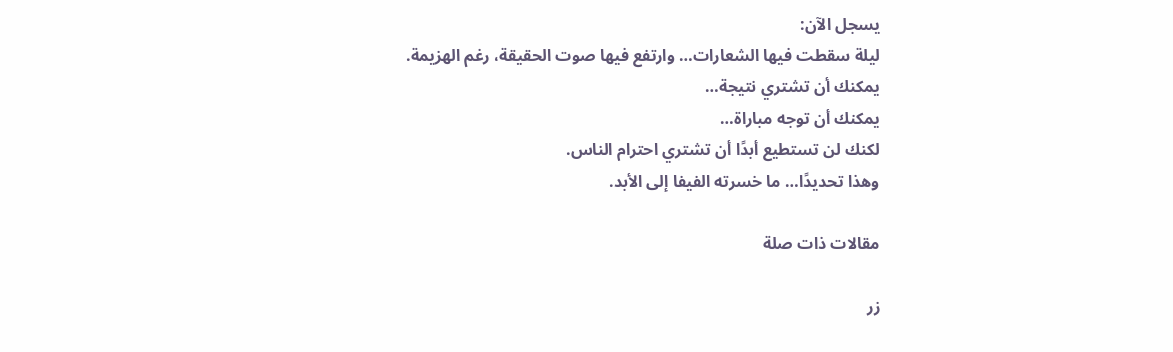يسجل الآن:
ليلة سقطت فيها الشعارات… وارتفع فيها صوت الحقيقة، رغم الهزيمة.
يمكنك أن تشتري نتيجة…
يمكنك أن توجه مباراة…
لكنك لن تستطيع أبدًا أن تشتري احترام الناس.
وهذا تحديدًا… ما خسرته الفيفا إلى الأبد.

مقالات ذات صلة

زر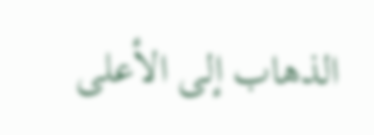الذهاب إلى الأعلى